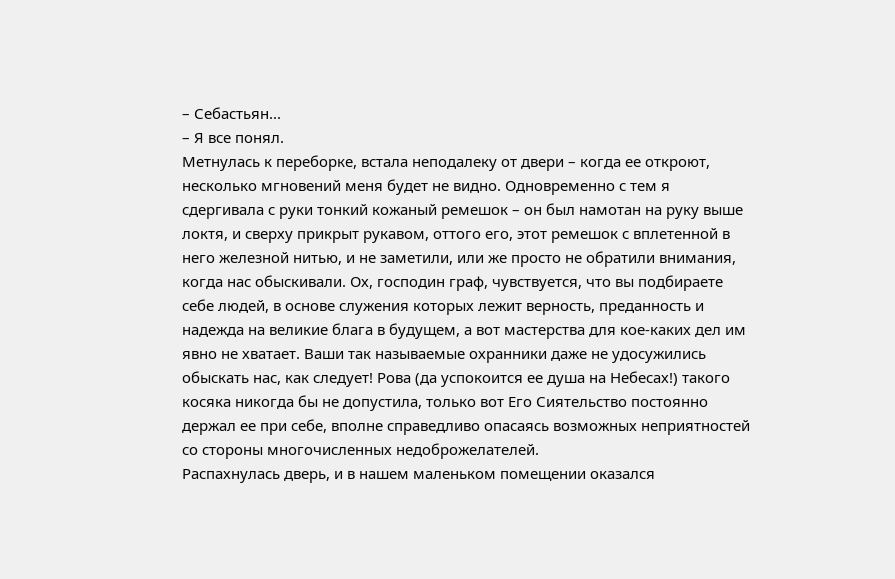– Себастьян...
– Я все понял.
Метнулась к переборке, встала неподалеку от двери – когда ее откроют, несколько мгновений меня будет не видно. Одновременно с тем я сдергивала с руки тонкий кожаный ремешок – он был намотан на руку выше локтя, и сверху прикрыт рукавом, оттого его, этот ремешок с вплетенной в него железной нитью, и не заметили, или же просто не обратили внимания, когда нас обыскивали. Ох, господин граф, чувствуется, что вы подбираете себе людей, в основе служения которых лежит верность, преданность и надежда на великие блага в будущем, а вот мастерства для кое-каких дел им явно не хватает. Ваши так называемые охранники даже не удосужились обыскать нас, как следует! Рова (да успокоится ее душа на Небесах!) такого косяка никогда бы не допустила, только вот Его Сиятельство постоянно держал ее при себе, вполне справедливо опасаясь возможных неприятностей со стороны многочисленных недоброжелателей.
Распахнулась дверь, и в нашем маленьком помещении оказался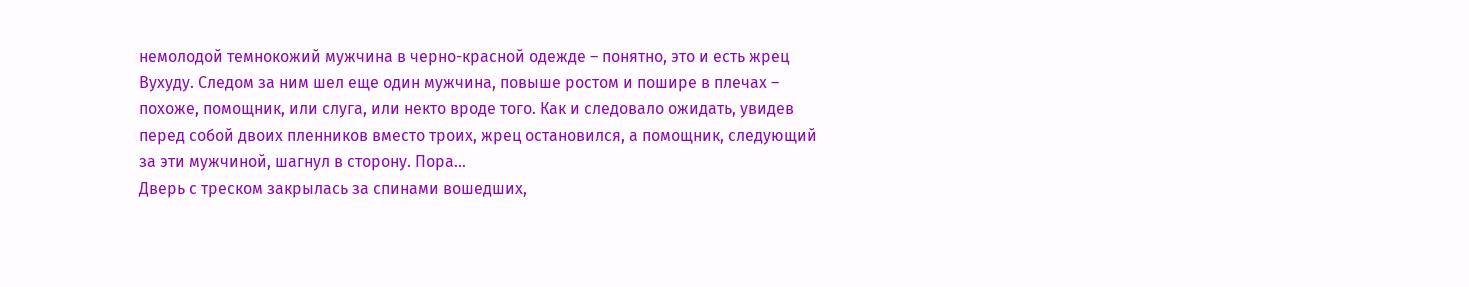немолодой темнокожий мужчина в черно-красной одежде – понятно, это и есть жрец Вухуду. Следом за ним шел еще один мужчина, повыше ростом и пошире в плечах – похоже, помощник, или слуга, или некто вроде того. Как и следовало ожидать, увидев перед собой двоих пленников вместо троих, жрец остановился, а помощник, следующий за эти мужчиной, шагнул в сторону. Пора...
Дверь с треском закрылась за спинами вошедших,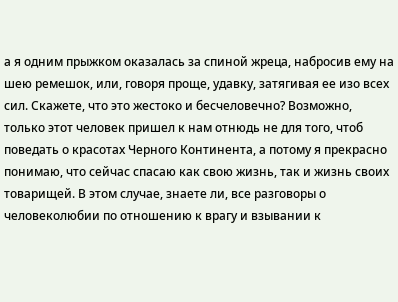а я одним прыжком оказалась за спиной жреца, набросив ему на шею ремешок, или, говоря проще, удавку, затягивая ее изо всех сил. Скажете, что это жестоко и бесчеловечно? Возможно, только этот человек пришел к нам отнюдь не для того, чтоб поведать о красотах Черного Континента, а потому я прекрасно понимаю, что сейчас спасаю как свою жизнь, так и жизнь своих товарищей. В этом случае, знаете ли, все разговоры о человеколюбии по отношению к врагу и взывании к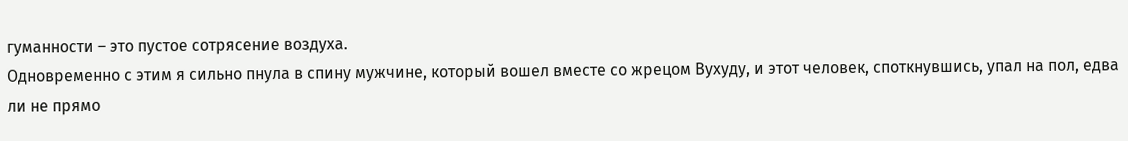гуманности – это пустое сотрясение воздуха.
Одновременно с этим я сильно пнула в спину мужчине, который вошел вместе со жрецом Вухуду, и этот человек, споткнувшись, упал на пол, едва ли не прямо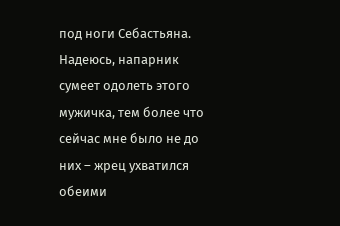под ноги Себастьяна. Надеюсь, напарник сумеет одолеть этого мужичка, тем более что сейчас мне было не до них – жрец ухватился обеими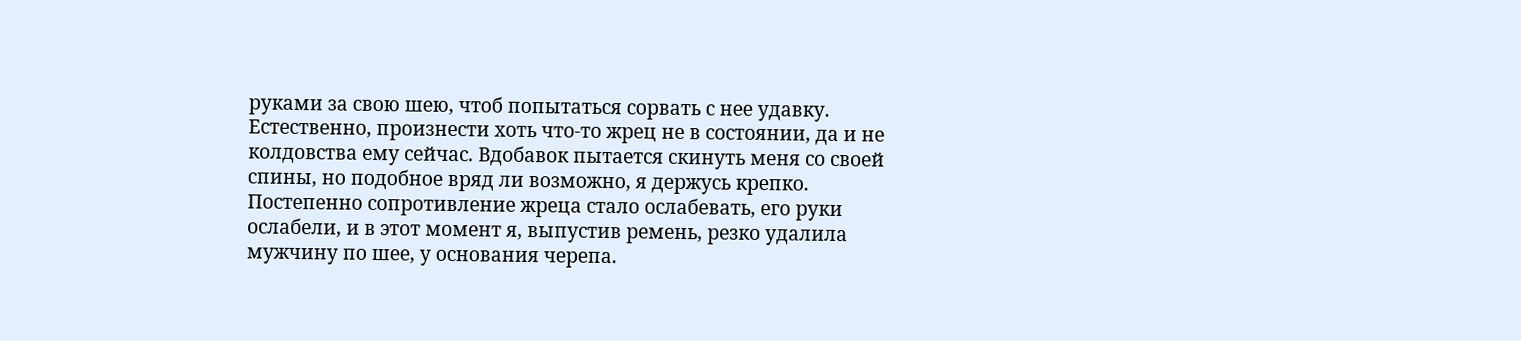руками за свою шею, чтоб попытаться сорвать с нее удавку. Естественно, произнести хоть что-то жрец не в состоянии, да и не колдовства ему сейчас. Вдобавок пытается скинуть меня со своей спины, но подобное вряд ли возможно, я держусь крепко. Постепенно сопротивление жреца стало ослабевать, его руки ослабели, и в этот момент я, выпустив ремень, резко удалила мужчину по шее, у основания черепа.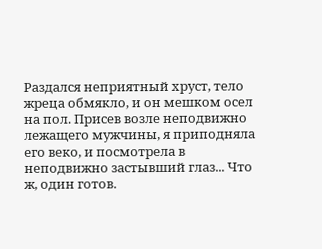Раздался неприятный хруст, тело жреца обмякло, и он мешком осел на пол. Присев возле неподвижно лежащего мужчины, я приподняла его веко, и посмотрела в неподвижно застывший глаз... Что ж, один готов.